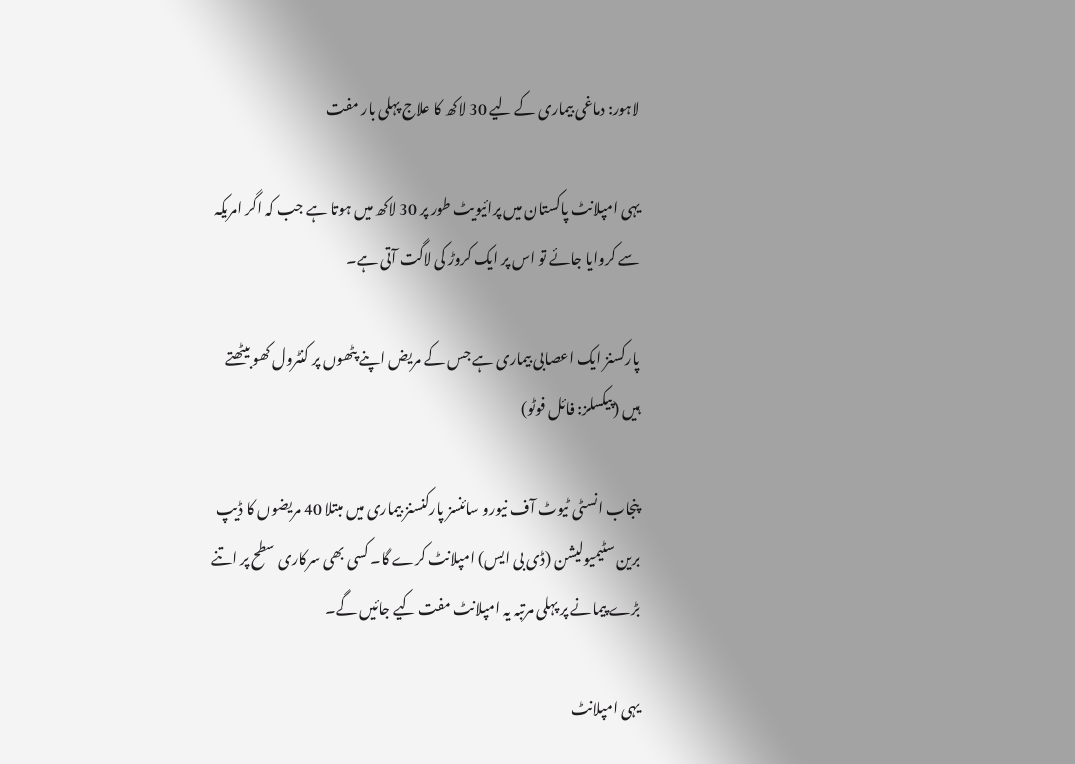لاہور: دماغی بیماری کے لیے 30 لاکھ کا علاج پہلی بار مفت

یہی امپلانٹ پاکستان میں پرائیویٹ طور پر 30 لاکھ میں ہوتا ہے جب کہ اگر امریکہ سے کروایا جائے تو اس پر ایک کروڑ کی لاگت آتی ہے۔

پارکسنز ایک اعصابی بیماری ہے جس کے مریض اپنے پٹھوں پر کنٹرول کھو بیٹھتے ہیں (پیکسلز: فائل فوٹو)

پنجاب انسٹی ٹیوٹ آف نیورو سائنسز پارکنسنز بیماری میں مبتلا 40 مریضوں کا ڈیپ برین سٹیمیولیشن (ڈی بی ایس) امپلانٹ کرے گا۔ کسی بھی سرکاری سطح پر اتنے بڑے پیمانے پر پہلی مرتبہ یہ امپلانٹ مفت کیے جائیں گے۔

یہی امپلانٹ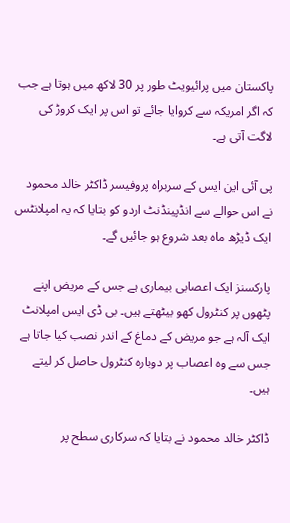پاکستان میں پرائیویٹ طور پر 30 لاکھ میں ہوتا ہے جب کہ اگر امریکہ سے کروایا جائے تو اس پر ایک کروڑ کی لاگت آتی ہے۔

پی آئی این ایس کے سربراہ پروفیسر ڈاکٹر خالد محمود نے اس حوالے سے انڈپینڈنٹ اردو کو بتایا کہ یہ امپلانٹس ایک ڈیڑھ ماہ بعد شروع ہو جائیں گے۔

پارکسنز ایک اعصابی بیماری ہے جس کے مریض اپنے پٹھوں پر کنٹرول کھو بیٹھتے ہیں۔ بی ڈی ایس امپلانٹ ایک آلہ ہے جو مریض کے دماغ کے اندر نصب کیا جاتا ہے جس سے وہ اعصاب پر دوبارہ کنٹرول حاصل کر لیتے ہیں۔

ڈاکٹر خالد محمود نے بتایا کہ سرکاری سطح پر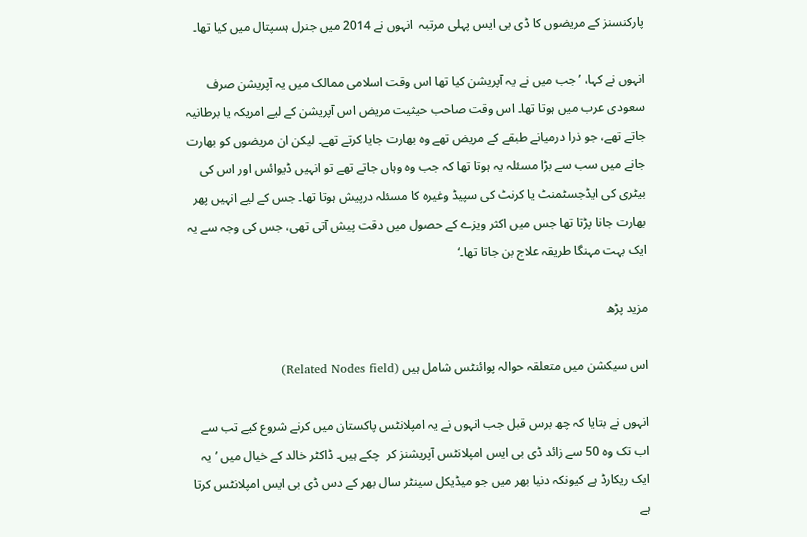پارکنسنز کے مریضوں کا ڈی بی ایس پہلی مرتبہ  انہوں نے 2014 میں جنرل ہسپتال میں کیا تھا۔

انہوں نے کہا، ’جب میں نے یہ آپریشن کیا تھا اس وقت اسلامی ممالک میں یہ آپریشن صرف سعودی عرب میں ہوتا تھا۔ اس وقت صاحب حیثیت مریض اس آپریشن کے لیے امریکہ یا برطانیہ جاتے تھے، جو ذرا درمیانے طبقے کے مریض تھے وہ بھارت جایا کرتے تھے۔ لیکن ان مریضوں کو بھارت جانے میں سب سے بڑا مسئلہ یہ ہوتا تھا کہ جب وہ وہاں جاتے تھے تو انہیں ڈیوائس اور اس کی بیٹری کی ایڈجسٹمنٹ یا کرنٹ کی سپیڈ وغیرہ کا مسئلہ درپیش ہوتا تھا۔ جس کے لیے انہیں پھر بھارت جانا پڑتا تھا جس میں اکثر ویزے کے حصول میں دقت پیش آتی تھی، جس کی وجہ سے یہ ایک بہت مہنگا طریقہ علاج بن جاتا تھا۔‘

مزید پڑھ

اس سیکشن میں متعلقہ حوالہ پوائنٹس شامل ہیں (Related Nodes field)

انہوں نے بتایا کہ چھ برس قبل جب انہوں نے یہ امپلانٹس پاکستان میں کرنے شروع کیے تب سے اب تک وہ 50 سے زائد ڈی بی ایس امپلانٹس آپریشنز کر  چکے ہیں۔ ڈاکٹر خالد کے خیال میں ’یہ ایک ریکارڈ ہے کیونکہ دنیا بھر میں جو میڈیکل سینٹر سال بھر کے دس ڈی بی ایس امپلانٹس کرتا ہے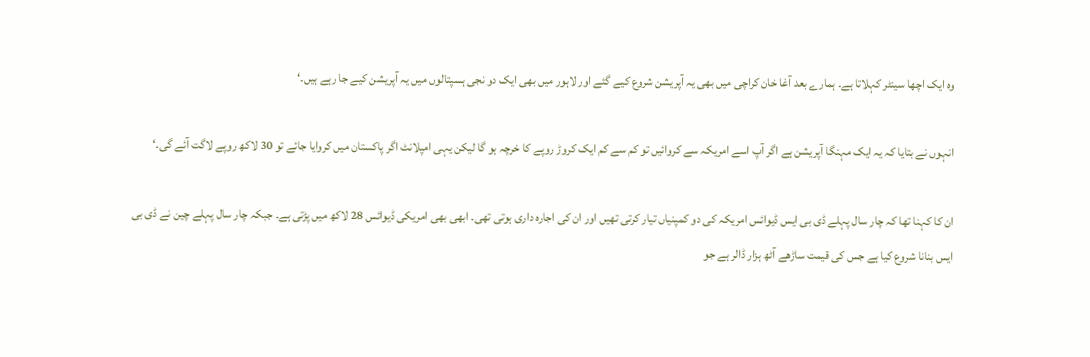وہ ایک اچھا سینٹر کہلاتا ہے۔ ہمارے بعد آغا خان کراچی میں بھی یہ آپریشن شروع کیے گئے اور لاہور میں بھی ایک دو نجی ہسپتالوں میں یہ آپریشن کیے جا رہے ہیں۔‘

انہوں نے بتایا کہ یہ ایک مہنگا آپریشن ہے اگر آپ اسے امریکہ سے کروائیں تو کم سے کم ایک کروڑ روپے کا خرچہ ہو گا لیکن یہی امپلانٹ اگر پاکستان میں کروایا جائے تو 30 لاکھ روپے لاگت آئے گی۔‘

ان کا کہنا تھا کہ چار سال پہلے ڈی بی ایس ڈیوائس امریکہ کی دو کمپنیاں تیار کرتی تھیں اور ان کی اجارہ داری ہوتی تھی۔ ابھی بھی امریکی ڈیوائس 28 لاکھ میں پڑتی ہے۔ جبکہ چار سال پہلے چین نے ڈی بی ایس بنانا شروع کیا ہے جس کی قیمت ساڑھے آٹھ ہزار ڈالر ہے جو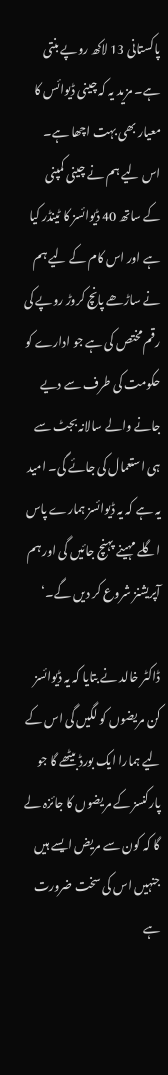پاکستانی 13 لاکھ روپے بنتی ہے۔ مزید یہ کہ چینی ڈیوائس کا معیار بھی بہت اچھا ہے۔  اس لیے ہم نے چینی کمپنی کے ساتھ 40 ڈیوائسز کا ٹینڈر کیا ہے اور اس کام کے لیے ہم نے ساڑھے پانچ کروڑ روپے کی رقم مختص کی ہے جو ادارے کو حکومت کی طرف سے دیے جانے والے سالانہ بجٹ سے ہی استعمال کی جائے گی۔ امید یہ ہے کہ یہ ڈیوائسز ہمارے پاس اگلے مہینے پہنچ جائیں گی اور ہم آپریشنز شروع کر دیں گے۔‘

ڈاکٹر خالد نے بتایا کہ یہ ڈیوائسز کن مریضوں کو لگیں گی اس کے لیے ہمارا ایک بورڈ بیٹھے گا جو پارکنسز کے مریضوں کا جائزہ لے گا کہ کون سے مریض ایسے ہیں جنہیں اس کی سخت ضرورت ہے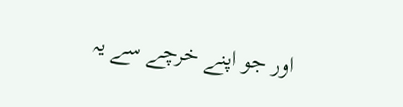اور جو اپنے خرچے سے یہ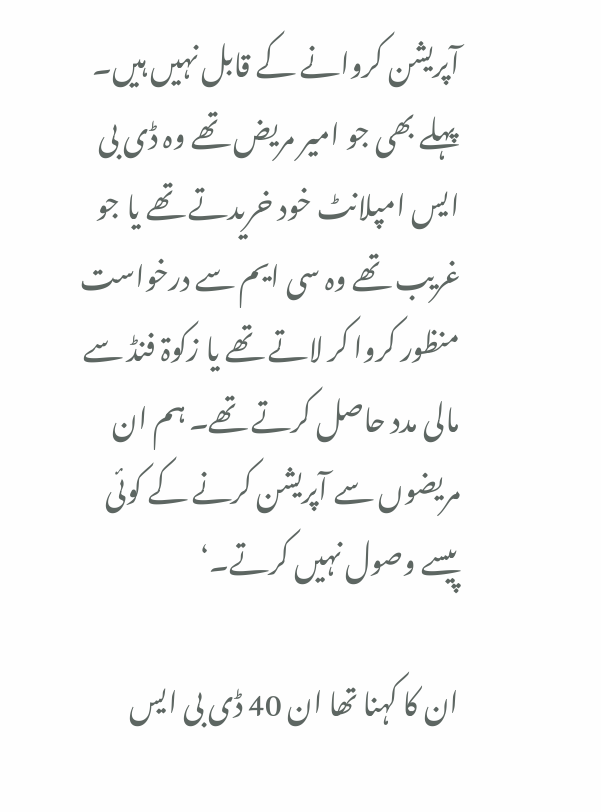آپریشن کروانے کے قابل نہیں ہیں۔ پہلے بھی جو امیر مریض تھے وہ ڈی بی ایس امپلانٹ خود خریدتے تھے یا جو غریب تھے وہ سی ایم سے درخواست منظور کروا کر لاتے تھے یا زکوۃ فنڈ سے مالی مدد حاصل کرتے تھے۔ ہم ان مریضوں سے آپریشن کرنے کے کوئی پیسے وصول نہیں کرتے۔‘

ان کا کہنا تھا ان 40 ڈی بی ایس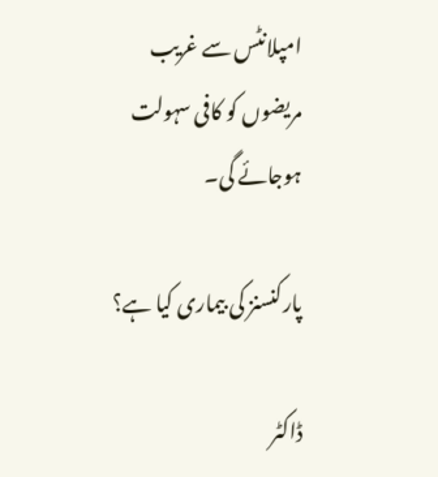امپلانٹس سے غریب مریضوں کو کافی سہولت ہوجائے گی۔

پارکنسنز کی بیماری کیا ہے؟

ڈاکٹر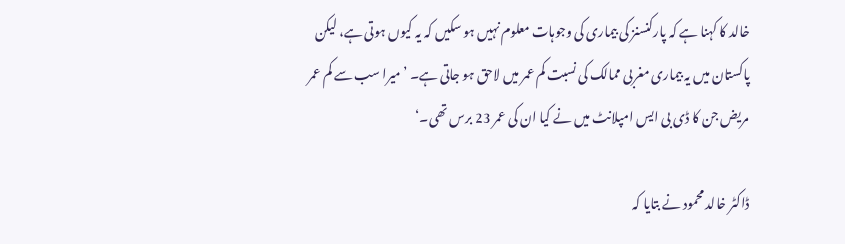خالد کا کہنا ہے کہ پارکنسنز کی بیماری کی وجوہات معلوم نہیں ہو سکیں کہ یہ کیوں ہوتی ہے، لیکن پاکستان میں یہ بیماری مغربی ممالک کی نسبت کم عمر میں لاحق ہو جاتی ہے۔ ’میرا سب سے کم عمر مریض جن کا ڈی بی ایس امپلانٹ میں نے کیا ان کی عمر 23 برس تھی۔‘

ڈاکٹر خالد محمود نے بتایا کہ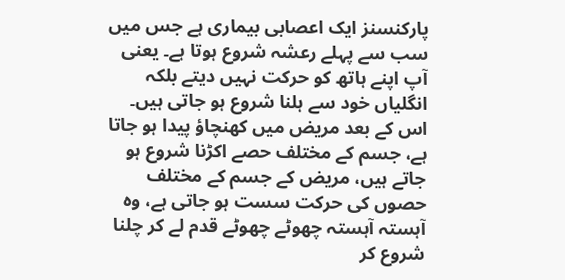پارکنسنز ایک اعصابی بیماری ہے جس میں سب سے پہلے رعشہ شروع ہوتا ہے۔ یعنی آپ اپنے ہاتھ کو حرکت نہیں دیتے بلکہ انگلیاں خود سے ہلنا شروع ہو جاتی ہیں۔ اس کے بعد مریض میں کھنچاؤ پیدا ہو جاتا ہے، جسم کے مختلف حصے اکڑنا شروع ہو جاتے ہیں، مریض کے جسم کے مختلف حصوں کی حرکت سست ہو جاتی ہے، وہ آہستہ آہستہ چھوٹے چھوٹے قدم لے کر چلنا شروع کر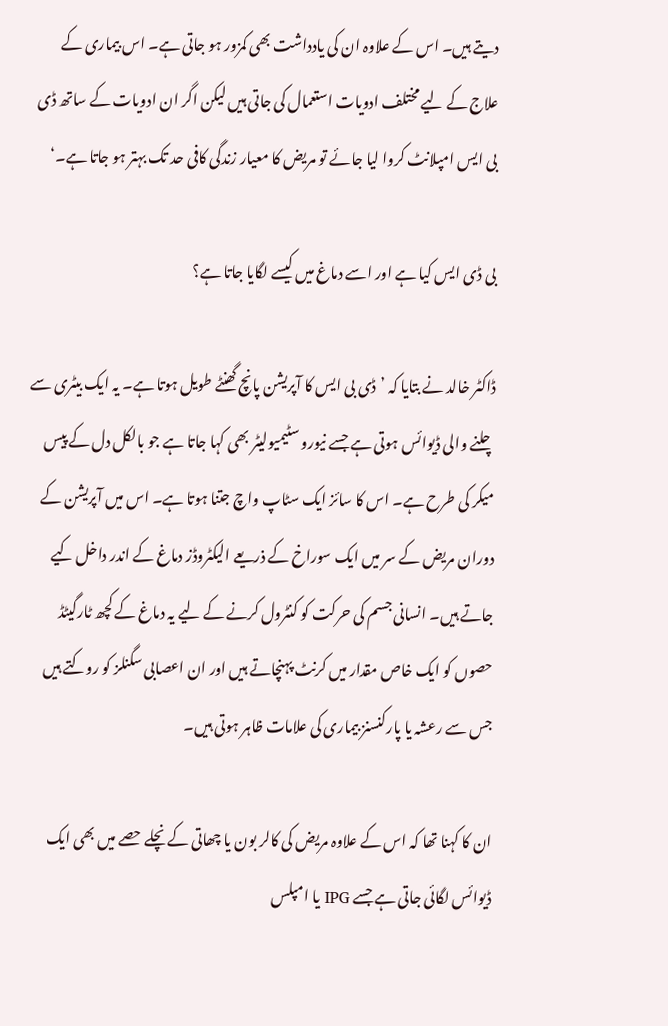دیتے ہیں۔ اس کے علاوہ ان کی یادداشت بھی کمزور ہو جاتی ہے۔ اس بیماری کے علاج کے لیے مختلف ادویات استعمال کی جاتی ہیں لیکن اگر ان ادویات کے ساتھ ڈی بی ایس امپلانٹ کروا لیا جائے تو مریض کا معیار زندگی کافی حد تک بہتر ہو جاتا ہے۔‘

بی ڈی ایس کیا ہے اور اسے دماغ میں کیسے لگایا جاتا ہے؟

ڈاکٹر خالد نے بتایا کہ ’ڈی بی ایس کا آپریشن پانچ گھنٹے طویل ہوتا ہے۔ یہ ایک بیٹری سے چلنے والی ڈیوائس ہوتی ہے جسے نیورو سٹیمیولیٹر بھی کہا جاتا ہے جو بالکل دل کے پیس میکر کی طرح ہے۔ اس کا سائز ایک سٹاپ واچ جتنا ہوتا ہے۔ اس میں آپریشن کے دوران مریض کے سر میں ایک سوراخ کے ذریعے الیکٹروڈز دماغ کے اندر داخل کیے جاتے ہیں۔ انسانی جسم کی حرکت کو کنٹرول کرنے کے لیے یہ دماغ کے کچھ ٹارگیٹڈ حصوں کو ایک خاص مقدار میں کرنٹ پہنچاتے ہیں اور ان اعصابی سگنلز کو روکتے ہیں  جس سے رعشہ یا پارکنسنز بیماری کی علامات ظاہر ہوتی ہیں۔

ان کا کہنا تھا کہ اس کے علاوہ مریض کی کالر بون یا چھاتی کے نچلے حصے میں بھی ایک ڈیوائس لگائی جاتی ہے جسے IPG یا امپلس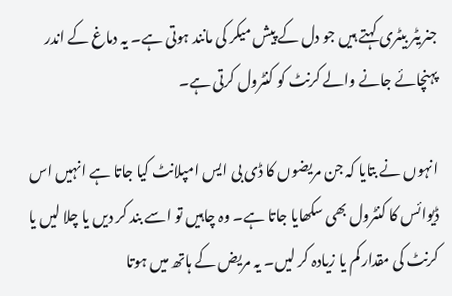جنریٹر بیٹری کہتے ہیں جو دل کے پیش میکر کی مانند ہوتی ہے۔ یہ دماغ کے اندر پہنچائے جانے والے کرنٹ کو کنٹرول کرتی ہے۔

انہوں نے بتایا کہ جن مریضوں کا ڈی بی ایس امپلانٹ کیا جاتا ہے انہیں اس ڈیوائس کا کنٹرول بھی سکھایا جاتا ہے۔ وہ چاہیں تو اسے بند کر دیں یا چلا لیں یا کرنٹ کی مقدار کم یا زیادہ کر لیں۔ یہ مریض کے ہاتھ میں ہوتا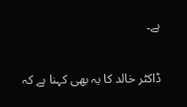ہے۔

ڈاکٹر خالد کا یہ بھی کہنا ہے کہ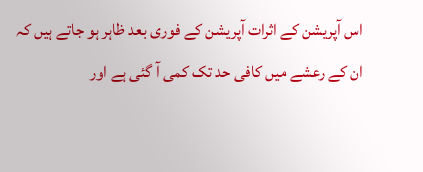اس آپریشن کے اثرات آپریشن کے فوری بعد ظاہر ہو جاتے ہیں کہ ان کے رعشے میں کافی حد تک کمی آ گئی ہے اور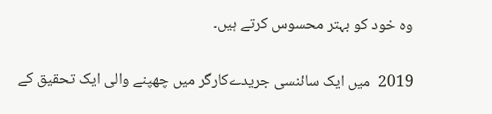وہ خود کو بہتر محسوس کرتے ہیں۔

2019  میں ایک سائنسی جریدےکارگر میں چھپنے والی ایک تحقیق کے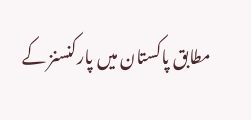مطابق پاکستان میں پارکنسنز کے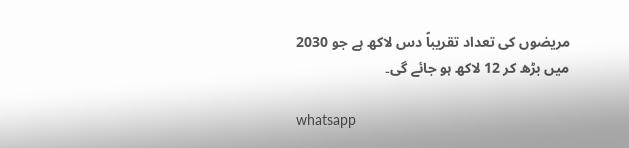مریضوں کی تعداد تقریباً دس لاکھ ہے جو 2030 میں بڑھ کر 12 لاکھ ہو جائے گی۔

whatsapp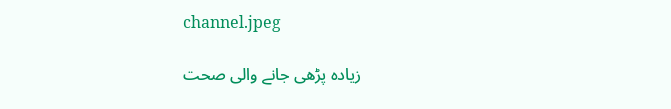channel.jpeg

زیادہ پڑھی جانے والی صحت